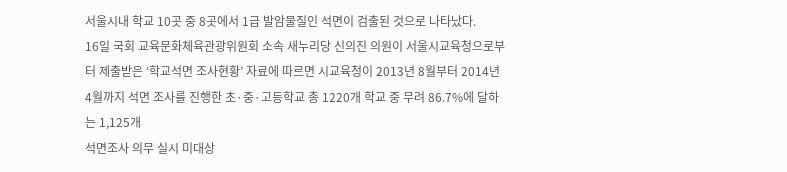서울시내 학교 10곳 중 8곳에서 1급 발암물질인 석면이 검출된 것으로 나타났다.
16일 국회 교육문화체육관광위원회 소속 새누리당 신의진 의원이 서울시교육청으로부터 제출받은 ‘학교석면 조사현황’ 자료에 따르면 시교육청이 2013년 8월부터 2014년 4월까지 석면 조사를 진행한 초·중·고등학교 총 1220개 학교 중 무려 86.7%에 달하는 1,125개
석면조사 의무 실시 미대상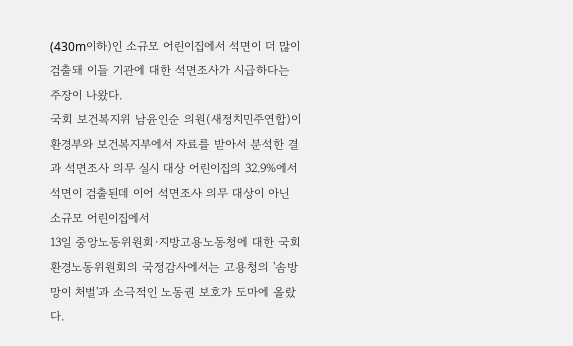(430m이하)인 소규모 어린이집에서 석면이 더 많이 검출돼 이들 기관에 대한 석면조사가 시급하다는 주장이 나왔다.
국회 보건복지위 남윤인순 의원(새정치민주연합)이 환경부와 보건복지부에서 자료를 받아서 분석한 결과 석면조사 의무 실시 대상 어린이집의 32.9%에서 석면이 검출된데 이어 석면조사 의무 대상이 아닌 소규모 어린이집에서
13일 중앙노동위원회·지방고용노동청에 대한 국회 환경노동위원회의 국정감사에서는 고용청의 '솜방망이 처벌'과 소극적인 노동권 보호가 도마에 올랐다.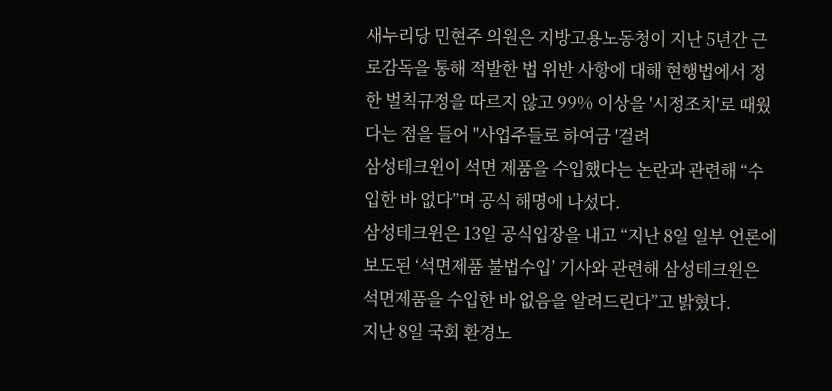새누리당 민현주 의원은 지방고용노동청이 지난 5년간 근로감독을 통해 적발한 법 위반 사항에 대해 현행법에서 정한 벌칙규정을 따르지 않고 99% 이상을 '시정조치'로 때웠다는 점을 들어 "사업주들로 하여금 '걸려
삼성테크윈이 석면 제품을 수입했다는 논란과 관련해 “수입한 바 없다”며 공식 해명에 나섰다.
삼성테크윈은 13일 공식입장을 내고 “지난 8일 일부 언론에 보도된 ‘석면제품 불법수입’ 기사와 관련해 삼성테크윈은 석면제품을 수입한 바 없음을 알려드린다”고 밝혔다.
지난 8일 국회 환경노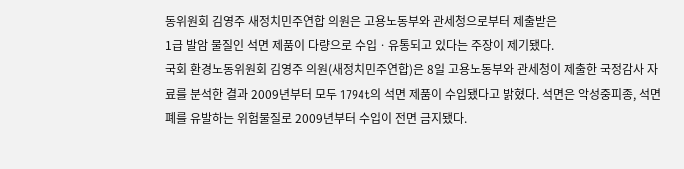동위원회 김영주 새정치민주연합 의원은 고용노동부와 관세청으로부터 제출받은
1급 발암 물질인 석면 제품이 다량으로 수입ㆍ유통되고 있다는 주장이 제기됐다.
국회 환경노동위원회 김영주 의원(새정치민주연합)은 8일 고용노동부와 관세청이 제출한 국정감사 자료를 분석한 결과 2009년부터 모두 1794t의 석면 제품이 수입됐다고 밝혔다. 석면은 악성중피종, 석면폐를 유발하는 위험물질로 2009년부터 수입이 전면 금지됐다.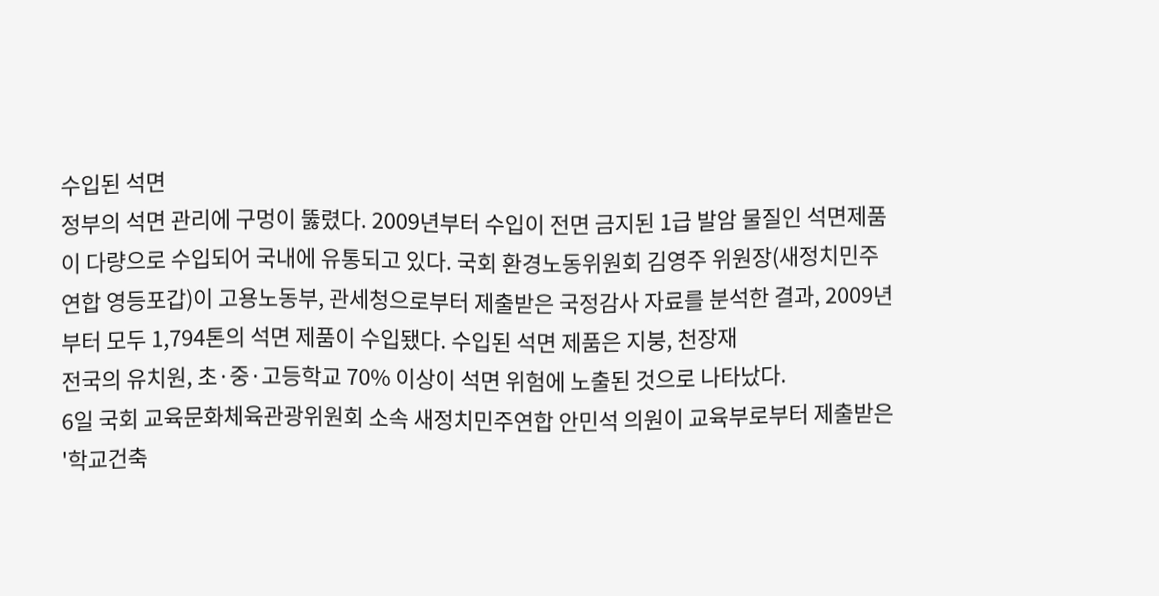수입된 석면
정부의 석면 관리에 구멍이 뚫렸다. 2009년부터 수입이 전면 금지된 1급 발암 물질인 석면제품이 다량으로 수입되어 국내에 유통되고 있다. 국회 환경노동위원회 김영주 위원장(새정치민주연합 영등포갑)이 고용노동부, 관세청으로부터 제출받은 국정감사 자료를 분석한 결과, 2009년부터 모두 1,794톤의 석면 제품이 수입됐다. 수입된 석면 제품은 지붕, 천장재
전국의 유치원, 초·중·고등학교 70% 이상이 석면 위험에 노출된 것으로 나타났다.
6일 국회 교육문화체육관광위원회 소속 새정치민주연합 안민석 의원이 교육부로부터 제출받은 '학교건축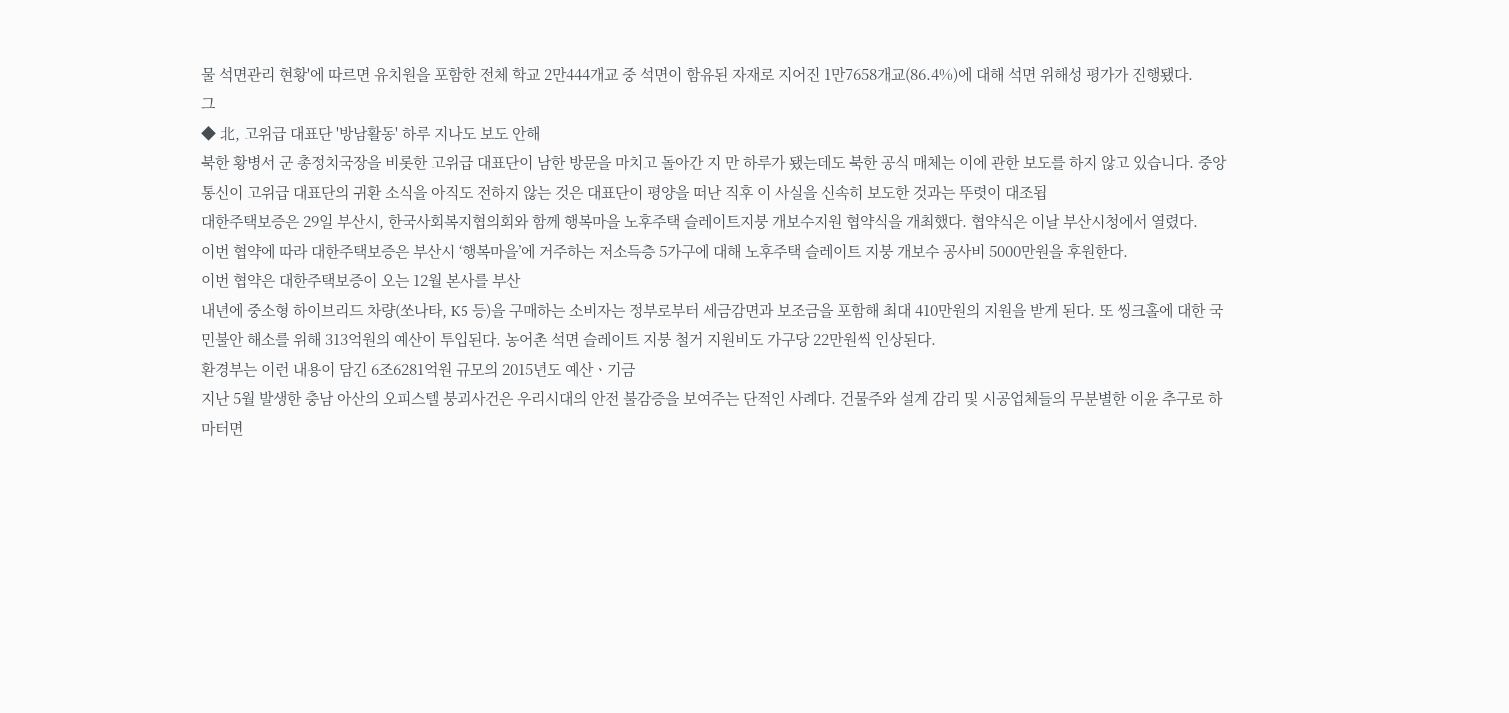물 석면관리 현황'에 따르면 유치원을 포함한 전체 학교 2만444개교 중 석면이 함유된 자재로 지어진 1만7658개교(86.4%)에 대해 석면 위해성 평가가 진행됐다.
그
◆ 北, 고위급 대표단 '방남활동' 하루 지나도 보도 안해
북한 황병서 군 총정치국장을 비롯한 고위급 대표단이 남한 방문을 마치고 돌아간 지 만 하루가 됐는데도 북한 공식 매체는 이에 관한 보도를 하지 않고 있습니다. 중앙통신이 고위급 대표단의 귀환 소식을 아직도 전하지 않는 것은 대표단이 평양을 떠난 직후 이 사실을 신속히 보도한 것과는 뚜렷이 대조됩
대한주택보증은 29일 부산시, 한국사회복지협의회와 함께 행복마을 노후주택 슬레이트지붕 개보수지원 협약식을 개최했다. 협약식은 이날 부산시청에서 열렸다.
이번 협약에 따라 대한주택보증은 부산시 ‘행복마을’에 거주하는 저소득층 5가구에 대해 노후주택 슬레이트 지붕 개보수 공사비 5000만원을 후원한다.
이번 협약은 대한주택보증이 오는 12월 본사를 부산
내년에 중소형 하이브리드 차량(쏘나타, K5 등)을 구매하는 소비자는 정부로부터 세금감면과 보조금을 포함해 최대 410만원의 지원을 받게 된다. 또 씽크홀에 대한 국민불안 해소를 위해 313억원의 예산이 투입된다. 농어촌 석면 슬레이트 지붕 철거 지원비도 가구당 22만원씩 인상된다.
환경부는 이런 내용이 담긴 6조6281억원 규모의 2015년도 예산ㆍ기금
지난 5월 발생한 충남 아산의 오피스텔 붕괴사건은 우리시대의 안전 불감증을 보여주는 단적인 사례다. 건물주와 설계 감리 및 시공업체들의 무분별한 이윤 추구로 하마터면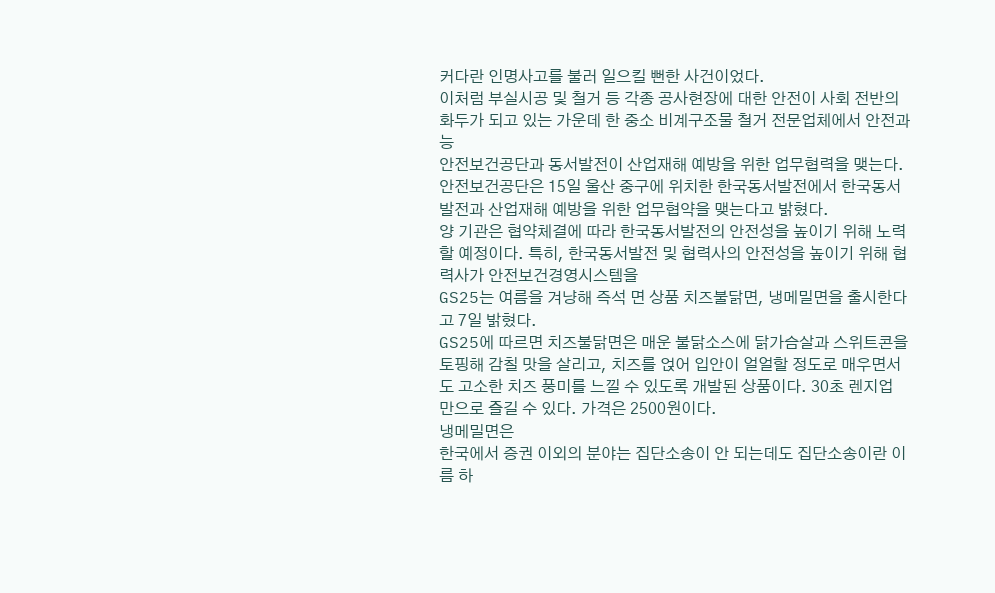커다란 인명사고를 불러 일으킬 뻔한 사건이었다.
이처럼 부실시공 및 철거 등 각종 공사현장에 대한 안전이 사회 전반의 화두가 되고 있는 가운데 한 중소 비계구조물 철거 전문업체에서 안전과 능
안전보건공단과 동서발전이 산업재해 예방을 위한 업무협력을 맺는다.
안전보건공단은 15일 울산 중구에 위치한 한국동서발전에서 한국동서발전과 산업재해 예방을 위한 업무협약을 맺는다고 밝혔다.
양 기관은 협약체결에 따라 한국동서발전의 안전성을 높이기 위해 노력할 예정이다. 특히, 한국동서발전 및 협력사의 안전성을 높이기 위해 협력사가 안전보건경영시스템을
GS25는 여름을 겨냥해 즉석 면 상품 치즈불닭면, 냉메밀면을 출시한다고 7일 밝혔다.
GS25에 따르면 치즈불닭면은 매운 불닭소스에 닭가슴살과 스위트콘을 토핑해 감칠 맛을 살리고, 치즈를 얹어 입안이 얼얼할 정도로 매우면서도 고소한 치즈 풍미를 느낄 수 있도록 개발된 상품이다. 30초 렌지업 만으로 즐길 수 있다. 가격은 2500원이다.
냉메밀면은
한국에서 증권 이외의 분야는 집단소송이 안 되는데도 집단소송이란 이름 하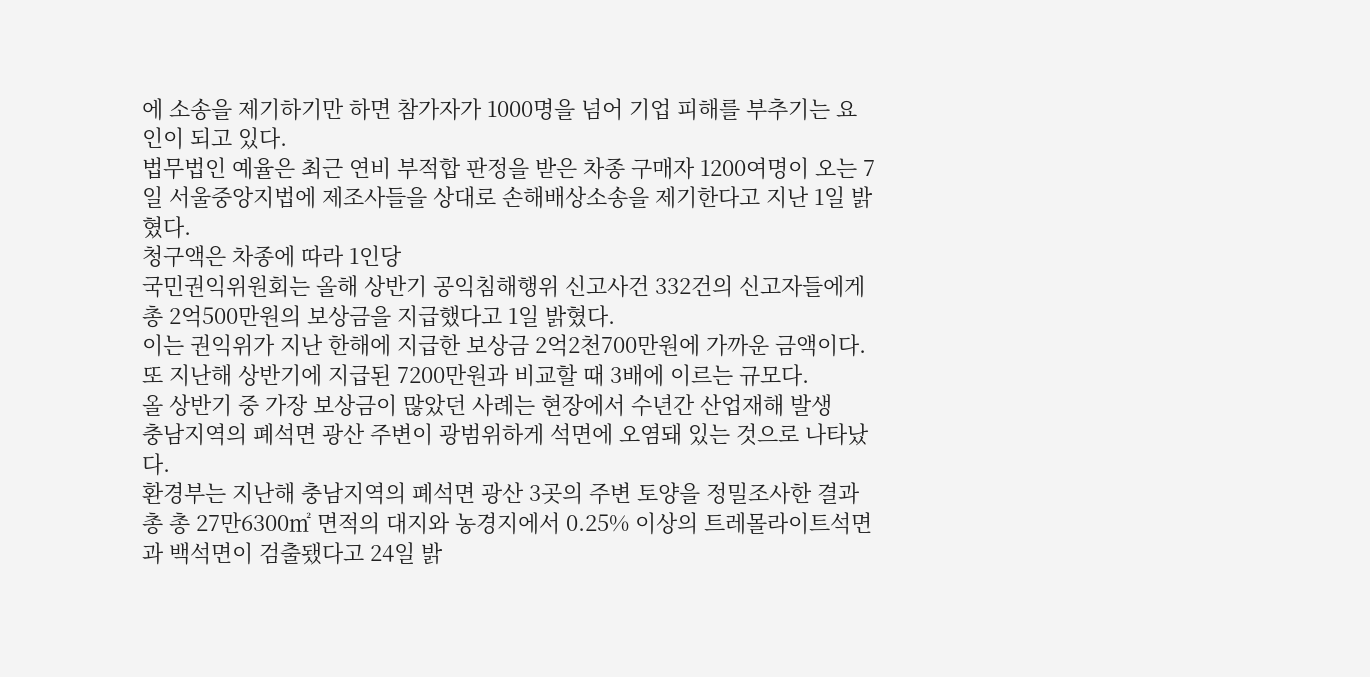에 소송을 제기하기만 하면 참가자가 1000명을 넘어 기업 피해를 부추기는 요인이 되고 있다.
법무법인 예율은 최근 연비 부적합 판정을 받은 차종 구매자 1200여명이 오는 7일 서울중앙지법에 제조사들을 상대로 손해배상소송을 제기한다고 지난 1일 밝혔다.
청구액은 차종에 따라 1인당
국민권익위원회는 올해 상반기 공익침해행위 신고사건 332건의 신고자들에게 총 2억500만원의 보상금을 지급했다고 1일 밝혔다.
이는 권익위가 지난 한해에 지급한 보상금 2억2천700만원에 가까운 금액이다. 또 지난해 상반기에 지급된 7200만원과 비교할 때 3배에 이르는 규모다.
올 상반기 중 가장 보상금이 많았던 사례는 현장에서 수년간 산업재해 발생
충남지역의 폐석면 광산 주변이 광범위하게 석면에 오염돼 있는 것으로 나타났다.
환경부는 지난해 충남지역의 폐석면 광산 3곳의 주변 토양을 정밀조사한 결과 총 총 27만6300㎡ 면적의 대지와 농경지에서 0.25% 이상의 트레몰라이트석면과 백석면이 검출됐다고 24일 밝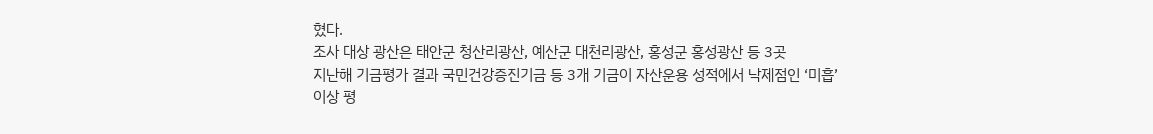혔다.
조사 대상 광산은 태안군 청산리광산, 예산군 대천리광산, 홍성군 홍성광산 등 3곳
지난해 기금평가 결과 국민건강증진기금 등 3개 기금이 자산운용 성적에서 낙제점인 ‘미흡’ 이상 평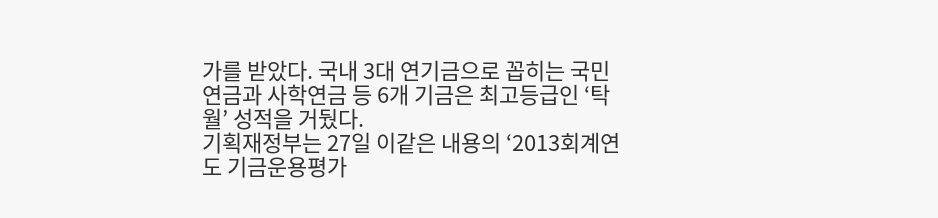가를 받았다. 국내 3대 연기금으로 꼽히는 국민연금과 사학연금 등 6개 기금은 최고등급인 ‘탁월’ 성적을 거뒀다.
기획재정부는 27일 이같은 내용의 ‘2013회계연도 기금운용평가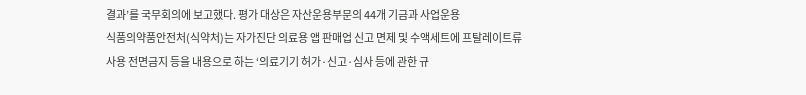결과’를 국무회의에 보고했다. 평가 대상은 자산운용부문의 44개 기금과 사업운용
식품의약품안전처(식약처)는 자가진단 의료용 앱 판매업 신고 면제 및 수액세트에 프탈레이트류 사용 전면금지 등을 내용으로 하는 ‘의료기기 허가·신고·심사 등에 관한 규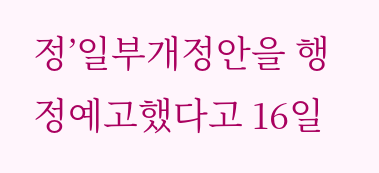정’일부개정안을 행정예고했다고 16일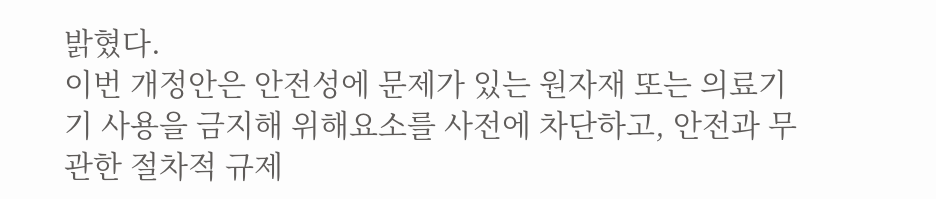밝혔다.
이번 개정안은 안전성에 문제가 있는 원자재 또는 의료기기 사용을 금지해 위해요소를 사전에 차단하고, 안전과 무관한 절차적 규제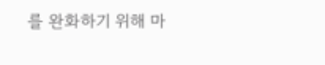를 완화하기 위해 마